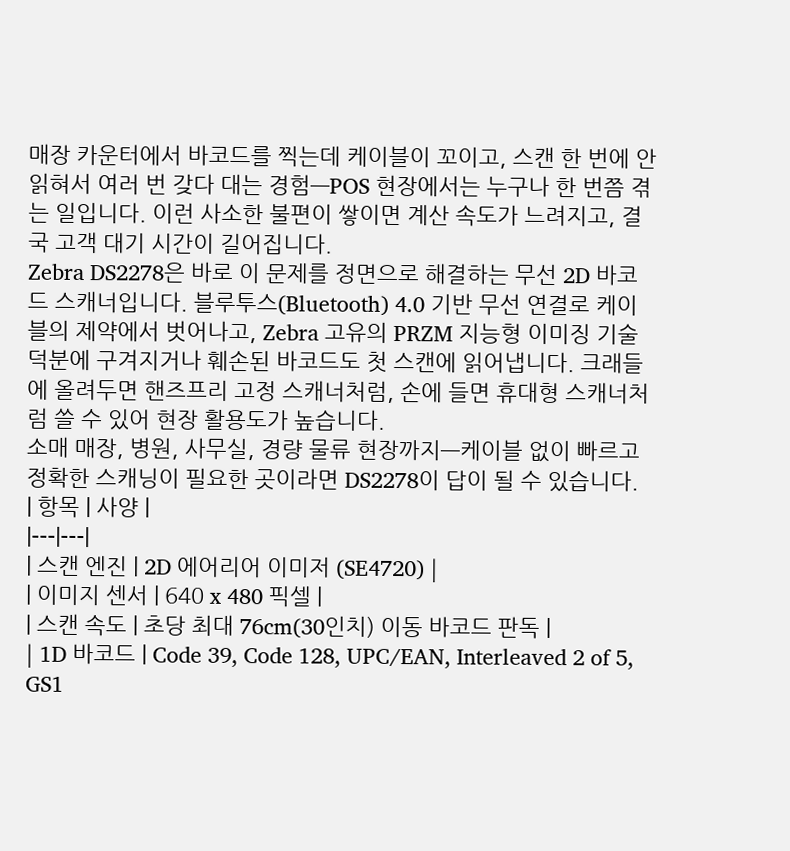매장 카운터에서 바코드를 찍는데 케이블이 꼬이고, 스캔 한 번에 안 읽혀서 여러 번 갖다 대는 경험—POS 현장에서는 누구나 한 번쯤 겪는 일입니다. 이런 사소한 불편이 쌓이면 계산 속도가 느려지고, 결국 고객 대기 시간이 길어집니다.
Zebra DS2278은 바로 이 문제를 정면으로 해결하는 무선 2D 바코드 스캐너입니다. 블루투스(Bluetooth) 4.0 기반 무선 연결로 케이블의 제약에서 벗어나고, Zebra 고유의 PRZM 지능형 이미징 기술 덕분에 구겨지거나 훼손된 바코드도 첫 스캔에 읽어냅니다. 크래들에 올려두면 핸즈프리 고정 스캐너처럼, 손에 들면 휴대형 스캐너처럼 쓸 수 있어 현장 활용도가 높습니다.
소매 매장, 병원, 사무실, 경량 물류 현장까지—케이블 없이 빠르고 정확한 스캐닝이 필요한 곳이라면 DS2278이 답이 될 수 있습니다.
| 항목 | 사양 |
|---|---|
| 스캔 엔진 | 2D 에어리어 이미저 (SE4720) |
| 이미지 센서 | 640 x 480 픽셀 |
| 스캔 속도 | 초당 최대 76cm(30인치) 이동 바코드 판독 |
| 1D 바코드 | Code 39, Code 128, UPC/EAN, Interleaved 2 of 5, GS1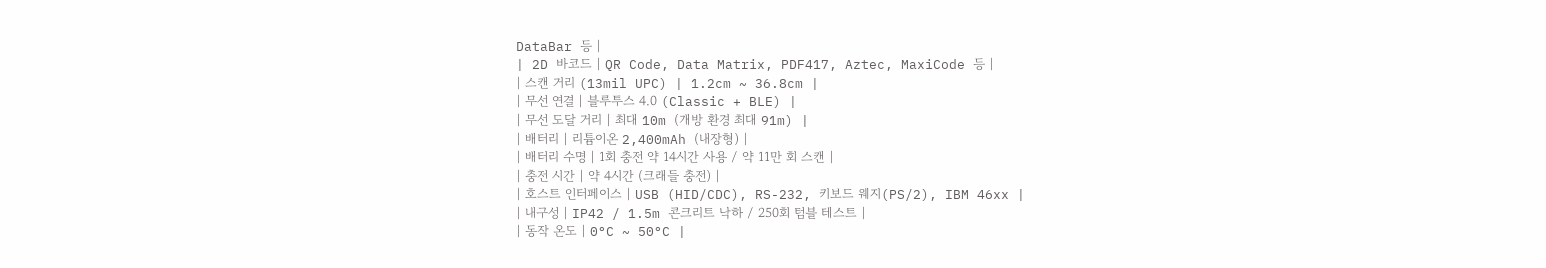DataBar 등 |
| 2D 바코드 | QR Code, Data Matrix, PDF417, Aztec, MaxiCode 등 |
| 스캔 거리 (13mil UPC) | 1.2cm ~ 36.8cm |
| 무선 연결 | 블루투스 4.0 (Classic + BLE) |
| 무선 도달 거리 | 최대 10m (개방 환경 최대 91m) |
| 배터리 | 리튬이온 2,400mAh (내장형) |
| 배터리 수명 | 1회 충전 약 14시간 사용 / 약 11만 회 스캔 |
| 충전 시간 | 약 4시간 (크래들 충전) |
| 호스트 인터페이스 | USB (HID/CDC), RS-232, 키보드 웨지(PS/2), IBM 46xx |
| 내구성 | IP42 / 1.5m 콘크리트 낙하 / 250회 텀블 테스트 |
| 동작 온도 | 0°C ~ 50°C |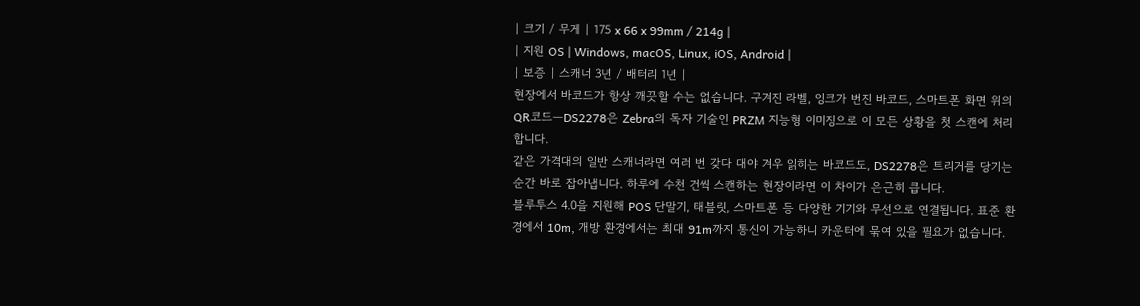| 크기 / 무게 | 175 x 66 x 99mm / 214g |
| 지원 OS | Windows, macOS, Linux, iOS, Android |
| 보증 | 스캐너 3년 / 배터리 1년 |
현장에서 바코드가 항상 깨끗할 수는 없습니다. 구겨진 라벨, 잉크가 번진 바코드, 스마트폰 화면 위의 QR코드—DS2278은 Zebra의 독자 기술인 PRZM 지능형 이미징으로 이 모든 상황을 첫 스캔에 처리합니다.
같은 가격대의 일반 스캐너라면 여러 번 갖다 대야 겨우 읽히는 바코드도, DS2278은 트리거를 당기는 순간 바로 잡아냅니다. 하루에 수천 건씩 스캔하는 현장이라면 이 차이가 은근히 큽니다.
블루투스 4.0을 지원해 POS 단말기, 태블릿, 스마트폰 등 다양한 기기와 무선으로 연결됩니다. 표준 환경에서 10m, 개방 환경에서는 최대 91m까지 통신이 가능하니 카운터에 묶여 있을 필요가 없습니다.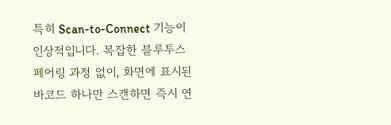특히 Scan-to-Connect 기능이 인상적입니다. 복잡한 블루투스 페어링 과정 없이, 화면에 표시된 바코드 하나만 스캔하면 즉시 연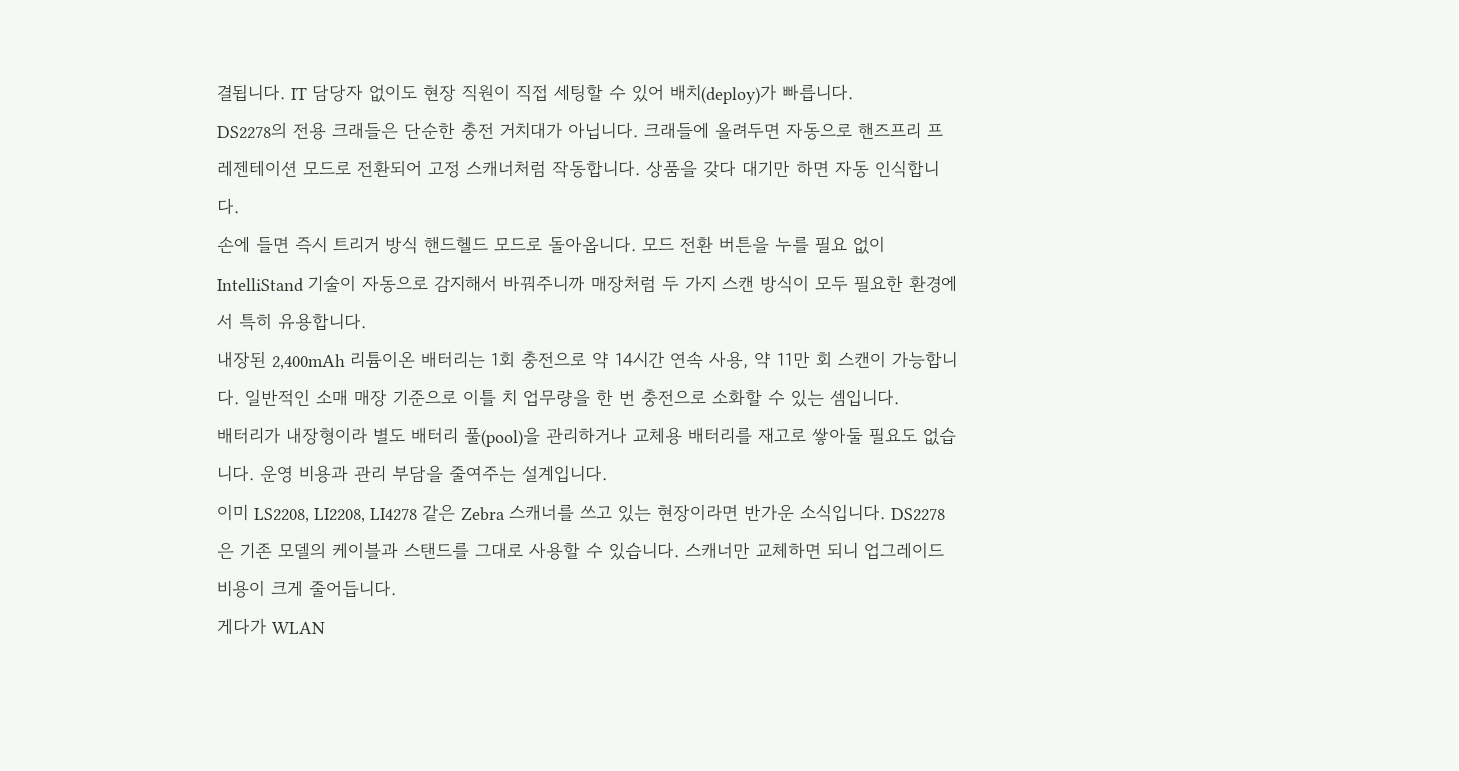결됩니다. IT 담당자 없이도 현장 직원이 직접 세팅할 수 있어 배치(deploy)가 빠릅니다.
DS2278의 전용 크래들은 단순한 충전 거치대가 아닙니다. 크래들에 올려두면 자동으로 핸즈프리 프레젠테이션 모드로 전환되어 고정 스캐너처럼 작동합니다. 상품을 갖다 대기만 하면 자동 인식합니다.
손에 들면 즉시 트리거 방식 핸드헬드 모드로 돌아옵니다. 모드 전환 버튼을 누를 필요 없이 IntelliStand 기술이 자동으로 감지해서 바꿔주니까 매장처럼 두 가지 스캔 방식이 모두 필요한 환경에서 특히 유용합니다.
내장된 2,400mAh 리튬이온 배터리는 1회 충전으로 약 14시간 연속 사용, 약 11만 회 스캔이 가능합니다. 일반적인 소매 매장 기준으로 이틀 치 업무량을 한 번 충전으로 소화할 수 있는 셈입니다.
배터리가 내장형이라 별도 배터리 풀(pool)을 관리하거나 교체용 배터리를 재고로 쌓아둘 필요도 없습니다. 운영 비용과 관리 부담을 줄여주는 설계입니다.
이미 LS2208, LI2208, LI4278 같은 Zebra 스캐너를 쓰고 있는 현장이라면 반가운 소식입니다. DS2278은 기존 모델의 케이블과 스탠드를 그대로 사용할 수 있습니다. 스캐너만 교체하면 되니 업그레이드 비용이 크게 줄어듭니다.
게다가 WLAN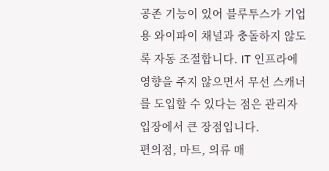공존 기능이 있어 블루투스가 기업용 와이파이 채널과 충돌하지 않도록 자동 조절합니다. IT 인프라에 영향을 주지 않으면서 무선 스캐너를 도입할 수 있다는 점은 관리자 입장에서 큰 장점입니다.
편의점, 마트, 의류 매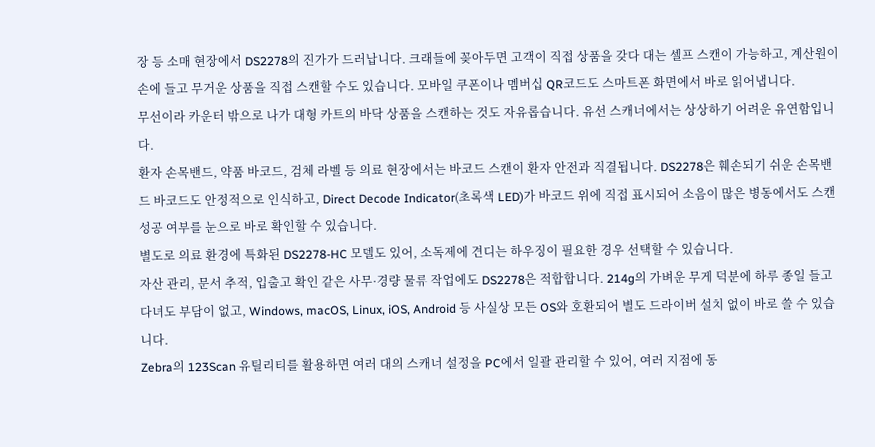장 등 소매 현장에서 DS2278의 진가가 드러납니다. 크래들에 꽂아두면 고객이 직접 상품을 갖다 대는 셀프 스캔이 가능하고, 계산원이 손에 들고 무거운 상품을 직접 스캔할 수도 있습니다. 모바일 쿠폰이나 멤버십 QR코드도 스마트폰 화면에서 바로 읽어냅니다.
무선이라 카운터 밖으로 나가 대형 카트의 바닥 상품을 스캔하는 것도 자유롭습니다. 유선 스캐너에서는 상상하기 어려운 유연함입니다.
환자 손목밴드, 약품 바코드, 검체 라벨 등 의료 현장에서는 바코드 스캔이 환자 안전과 직결됩니다. DS2278은 훼손되기 쉬운 손목밴드 바코드도 안정적으로 인식하고, Direct Decode Indicator(초록색 LED)가 바코드 위에 직접 표시되어 소음이 많은 병동에서도 스캔 성공 여부를 눈으로 바로 확인할 수 있습니다.
별도로 의료 환경에 특화된 DS2278-HC 모델도 있어, 소독제에 견디는 하우징이 필요한 경우 선택할 수 있습니다.
자산 관리, 문서 추적, 입출고 확인 같은 사무·경량 물류 작업에도 DS2278은 적합합니다. 214g의 가벼운 무게 덕분에 하루 종일 들고 다녀도 부담이 없고, Windows, macOS, Linux, iOS, Android 등 사실상 모든 OS와 호환되어 별도 드라이버 설치 없이 바로 쓸 수 있습니다.
Zebra의 123Scan 유틸리티를 활용하면 여러 대의 스캐너 설정을 PC에서 일괄 관리할 수 있어, 여러 지점에 동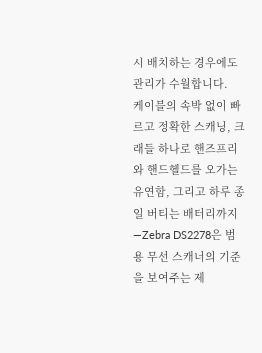시 배치하는 경우에도 관리가 수월합니다.
케이블의 속박 없이 빠르고 정확한 스캐닝, 크래들 하나로 핸즈프리와 핸드헬드를 오가는 유연함, 그리고 하루 종일 버티는 배터리까지—Zebra DS2278은 범용 무선 스캐너의 기준을 보여주는 제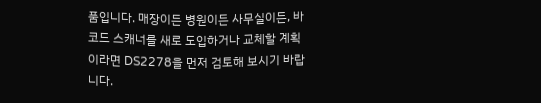품입니다. 매장이든 병원이든 사무실이든, 바코드 스캐너를 새로 도입하거나 교체할 계획이라면 DS2278을 먼저 검토해 보시기 바랍니다.